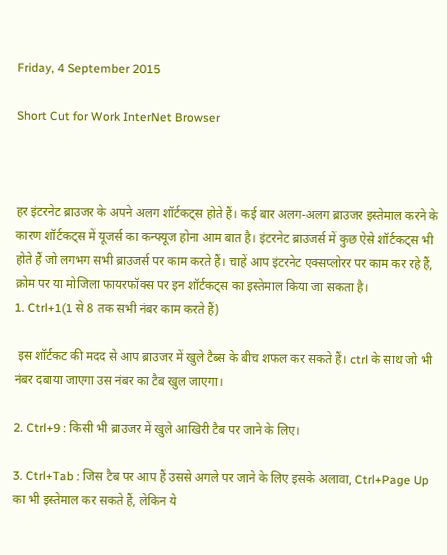Friday, 4 September 2015

Short Cut for Work InterNet Browser



हर इंटरनेट ब्राउजर के अपने अलग शॉर्टकट्स होते हैं। कई बार अलग-अलग ब्राउजर इस्तेमाल करने के कारण शॉर्टकट्स में यूजर्स का कन्फ्यूज होना आम बात है। इंटरनेट ब्राउजर्स में कुछ ऐसे शॉर्टकट्स भी होते हैं जो लगभग सभी ब्राउजर्स पर काम करते हैं। चाहें आप इंटरनेट एक्सप्लोरर पर काम कर रहे हैं, क्रोम पर या मोजिला फायरफॉक्स पर इन शॉर्टकट्स का इस्तेमाल किया जा सकता है।
1. Ctrl+1(1 से 8 तक सभी नंबर काम करते हैं)

 इस शॉर्टकट की मदद से आप ब्राउजर में खुले टैब्स के बीच शफल कर सकते हैं। ctrl के साथ जो भी नंबर दबाया जाएगा उस नंबर का टैब खुल जाएगा।

2. Ctrl+9 : किसी भी ब्राउजर में खुले आखिरी टैब पर जाने के लिए।

3. Ctrl+Tab : जिस टैब पर आप हैं उससे अगले पर जाने के लिए इसके अलावा, Ctrl+Page Up का भी इस्तेमाल कर सकते हैं, लेकिन ये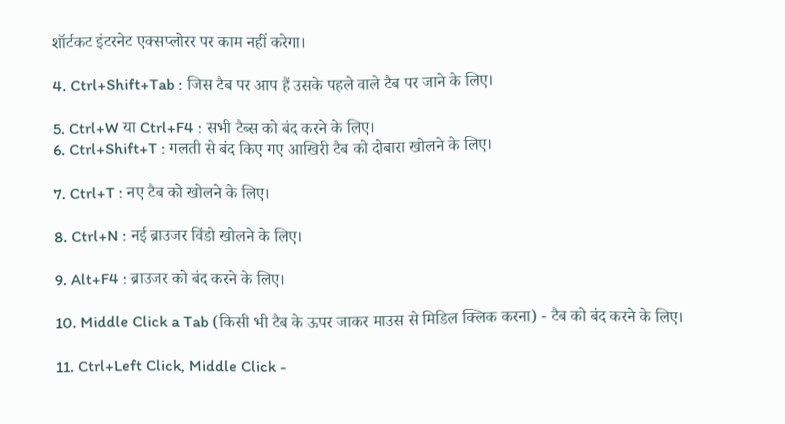शॉर्टकट इंटरनेट एक्सप्लोरर पर काम नहीं करेगा।

4. Ctrl+Shift+Tab : जिस टैब पर आप हैं उसके पहले वाले टैब पर जाने के लिए।

5. Ctrl+W या Ctrl+F4 : सभी टैब्स को बंद करने के लिए।
6. Ctrl+Shift+T : गलती से बंद किए गए आखिरी टैब को दोबारा खोलने के लिए।

7. Ctrl+T : नए टैब को खोलने के लिए।

8. Ctrl+N : नई ब्राउजर विंडो खोलने के लिए।

9. Alt+F4 : ब्राउजर को बंद करने के लिए।

10. Middle Click a Tab (किसी भी टैब के ऊपर जाकर माउस से मिडिल क्लिक करना) - टैब को बंद करने के लिए।

11. Ctrl+Left Click, Middle Click -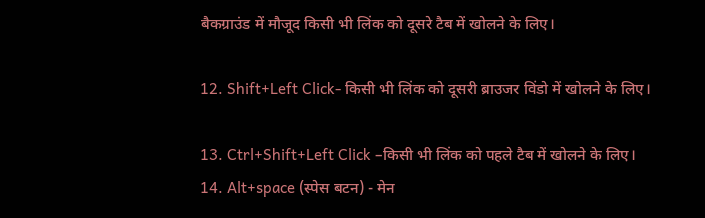बैकग्राउंड में मौजूद किसी भी लिंक को दूसरे टैब में खोलने के लिए।

12. Shift+Left Click- किसी भी लिंक को दूसरी ब्राउजर विंडो में खोलने के लिए।

13. Ctrl+Shift+Left Click –किसी भी लिंक को पहले टैब में खोलने के लिए।
14. Alt+space (स्पेस बटन) - मेन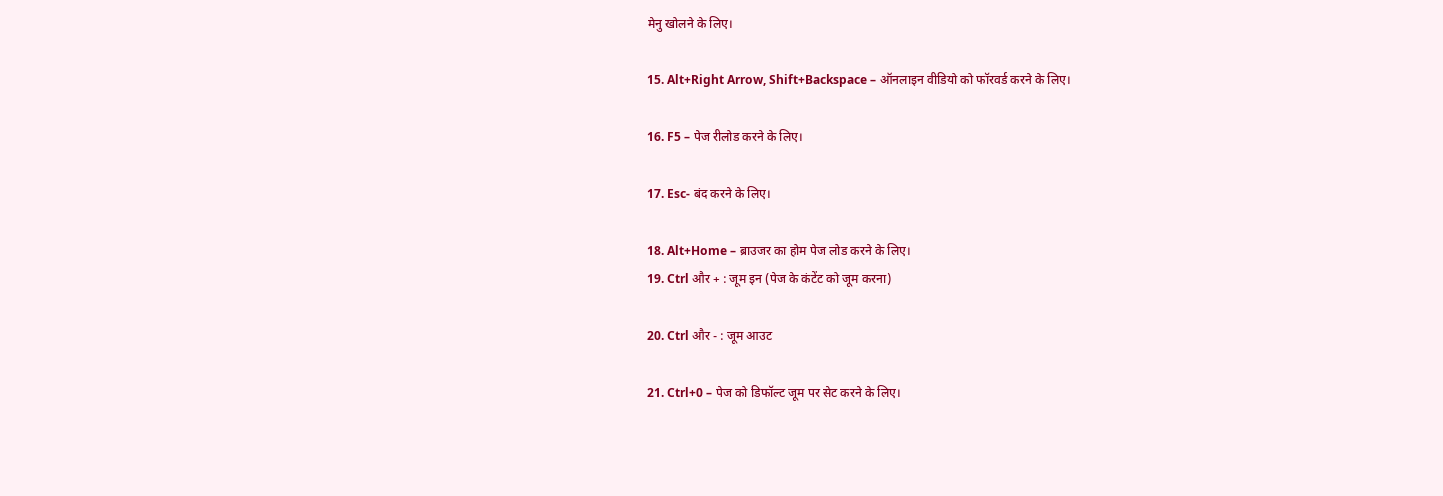मेनु खोलने के लिए।

15. Alt+Right Arrow, Shift+Backspace – ऑनलाइन वीडियो को फॉरवर्ड करने के लिए।

16. F5 – पेज रीलोड करने के लिए।

17. Esc- बंद करने के लिए।

18. Alt+Home – ब्राउजर का होम पेज लोड करने के लिए।
19. Ctrl और + : जूम इन (पेज के कंटेंट को जूम करना)

20. Ctrl और - : जूम आउट

21. Ctrl+0 – पेज को डिफॉल्ट जूम पर सेट करने के लिए।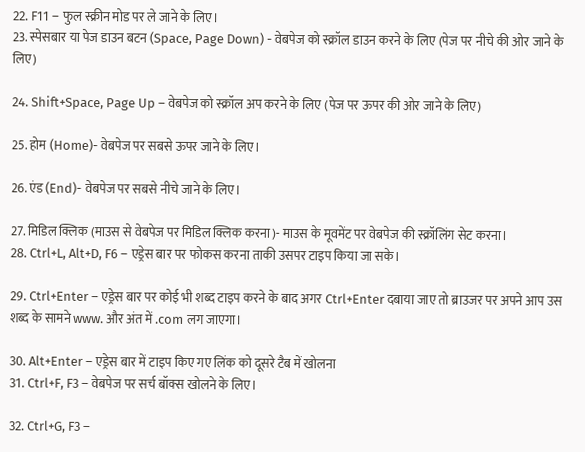22. F11 – फुल स्क्रीन मोड पर ले जाने के लिए।
23. स्पेसबार या पेज डाउन बटन (Space, Page Down) - वेबपेज को स्क्रॉल डाउन करने के लिए (पेज पर नीचे की ओर जाने के लिए)

24. Shift+Space, Page Up – वेबपेज को स्क्रॉल अप करने के लिए (पेज पर ऊपर की ओर जाने के लिए)

25. होम (Home)- वेबपेज पर सबसे ऊपर जाने के लिए।

26. एंड (End)- वेबपेज पर सबसे नीचे जाने के लिए।

27. मिडिल क्लिक (माउस से वेबपेज पर मिडिल क्लिक करना)- माउस के मूवमेंट पर वेबपेज की स्क्रॉलिंग सेट करना।
28. Ctrl+L, Alt+D, F6 – एड्रेस बार पर फोकस करना ताकी उसपर टाइप किया जा सके।

29. Ctrl+Enter – एड्रेस बार पर कोई भी शब्द टाइप करने के बाद अगर Ctrl+Enter दबाया जाए तो ब्राउजर पर अपने आप उस शब्द के सामने www. और अंत में .com लग जाएगा।

30. Alt+Enter – एड्रेस बार में टाइप किए गए लिंक को दूसरे टैब में खोलना
31. Ctrl+F, F3 – वेबपेज पर सर्च बॉक्स खोलने के लिए।

32. Ctrl+G, F3 –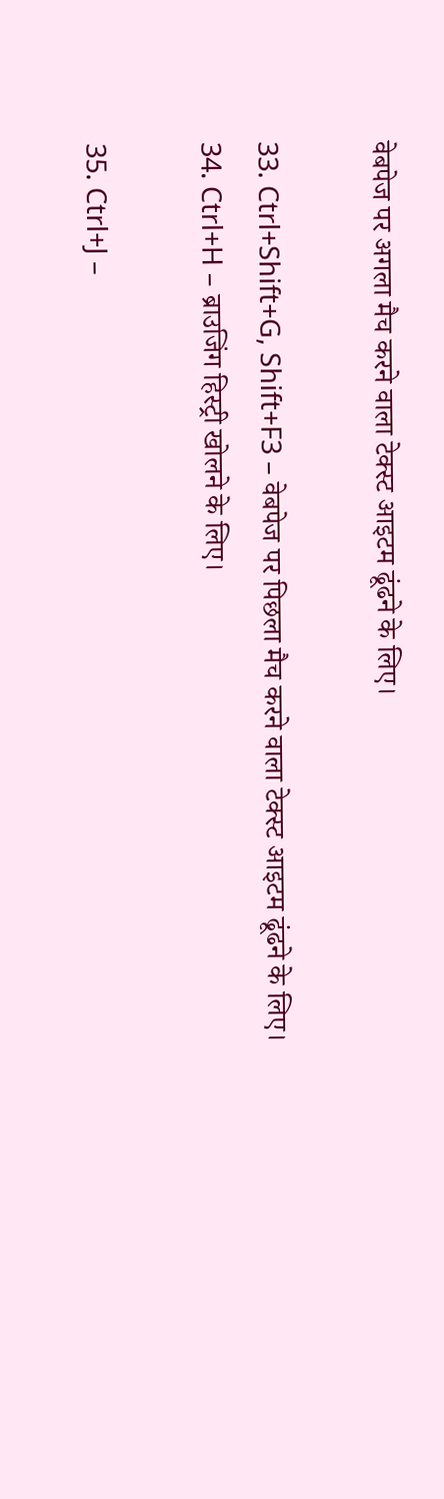वेबपेज पर अगला मैच करने वाला टेक्स्ट आइटम ढूंढने के लिए।

33. Ctrl+Shift+G, Shift+F3 – वेबपेज पर पिछला मैच करने वाला टेक्स्ट आइटम ढूंढने के लिए।
34. Ctrl+H – ब्राउजिंग हिस्ट्री खोलने के लिए।

35. Ctrl+J –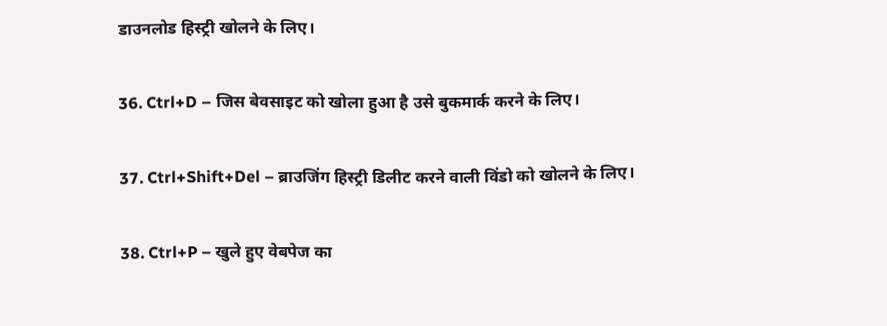डाउनलोड हिस्ट्री खोलने के लिए।

36. Ctrl+D – जिस बेवसाइट को खोला हुआ है उसे बुकमार्क करने के लिए।

37. Ctrl+Shift+Del – ब्राउजिंग हिस्ट्री डिलीट करने वाली विंडो को खोलने के लिए।

38. Ctrl+P – खुले हुए वेबपेज का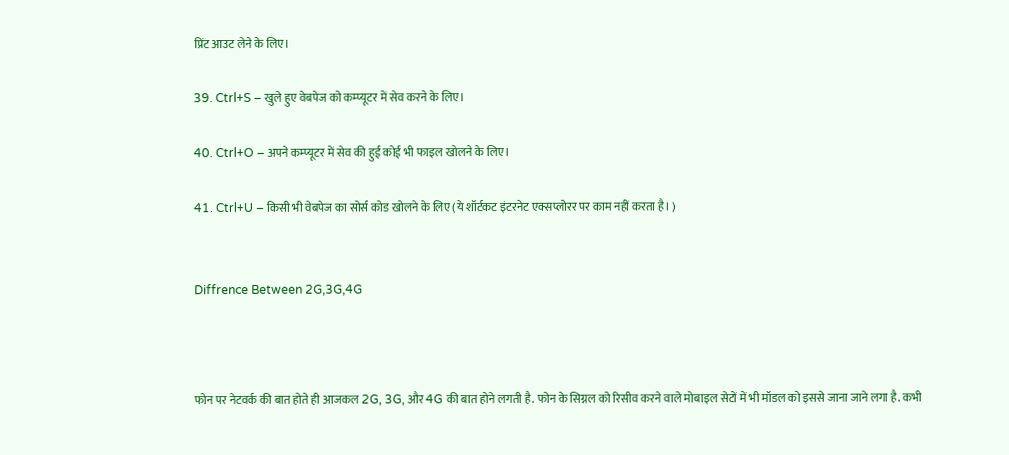प्रिंट आउट लेने के लिए।

39. Ctrl+S – खुले हुए वेबपेज को कम्प्यूटर में सेव करने के लिए।

40. Ctrl+O – अपने कम्प्यूटर में सेव की हुई कोई भी फाइल खोलने के लिए।

41. Ctrl+U – किसी भी वेबपेज का सोर्स कोड खोलने के लिए (ये शॉर्टकट इंटरनेट एक्सप्लोरर पर काम नहीं करता है। )


Diffrence Between 2G,3G,4G



फोन पर नेटवर्क की बात होते ही आजकल 2G, 3G, और 4G की बात होने लगती है. फोन के सिग्नल को रिसीव करने वाले मोबाइल सेटों में भी मॉडल को इससे जाना जाने लगा है. कभी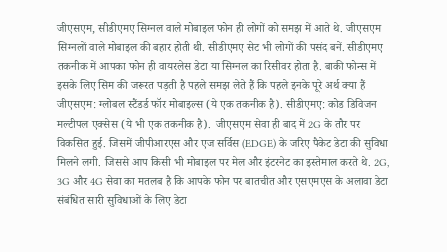जीएसएम, सीडीएमए सिग्नल वाले मोबाइल फोन ही लोगों को समझ में आते थे. जीएसएम सिग्नलों वाले मोबाइल की बहार होती थी. सीडीएमए सेट भी लोगों की पसंद बनें. सीडीएमए तकनीक में आपका फोन ही वायरलेस डेटा या सिग्नल का रिसीवर होता है. बाकी फोन्स में इसके लिए सिम की जरूरत पड़ती है पहले समझ लेते हैं कि पहले इनके पूरे अर्थ क्या हैं जीएसएम: ग्लोबल स्टैंडर्ड फॉर मोबाइल्स (ये एक तकनीक है). सीडीएमए: कोड डिविजन मल्टीपल एक्सेस (ये भी एक तकनीक है).  जीएसएम सेवा ही बाद में 2G के तौर पर विकसित हुई. जिसमें जीपीआरएस और एज सर्विस (EDGE) के जरिए पैकेट डेटा की सुविधा मिलने लगी. जिससे आप किसी भी मोबाइल पर मेल और इंटरनेट का इस्तेमाल करते थे. 2G, 3G और 4G सेवा का मतलब है कि आपके फोन पर बातचीत और एसएमएस के अलावा डेटा संबंधित सारी सुविधाओं के लिए डेटा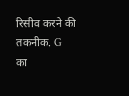रिसीव करने की तकनीक. G का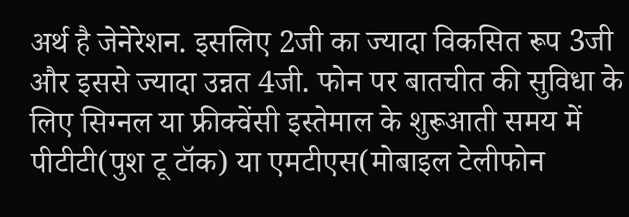अर्थ है जेनेरेशन. इसलिए 2जी का ज्यादा विकसित रूप 3जी और इससे ज्यादा उन्नत 4जी. फोन पर बातचीत की सुविधा के लिए सिग्नल या फ्रीक्वेंसी इस्तेमाल के शुरूआती समय में पीटीटी(पुश टू टॉक) या एमटीएस(मोबाइल टेलीफोन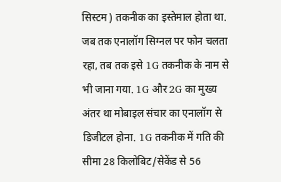सिस्टम) तकनीक का इस्तेमाल होता था. जब तक एनालॉग सिग्नल पर फोन चलता रहा, तब तक इसे 1G तकनीक के नाम से भी जाना गया. 1G और 2G का मुख्य अंतर था मोबाइल संचार का एनालॉग से डिजीटल होना. 1G तकनीक में गति की सीमा 28 किलोबिट/सेकेंड से 56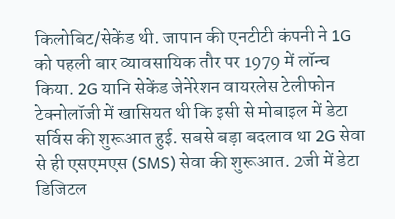किलोबिट/सेकेंड थी. जापान की एनटीटी कंपनी ने 1G को पहली बार व्यावसायिक तौर पर 1979 में लॉन्च किया. 2G यानि सेकेंड जेनेरेशन वायरलेस टेलीफोन टेक्नोलॉजी में खासियत थी कि इसी से मोबाइल में डेटा सर्विस की शुरूआत हुई. सबसे बड़ा बदलाव था 2G सेवा से ही एसएमएस (SMS) सेवा की शुरूआत. 2जी में डेटा डिजिटल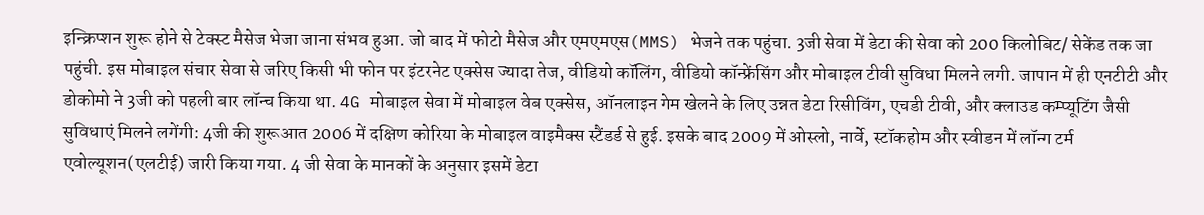इन्क्रिप्शन शुरू होने से टेक्स्ट मैसेज भेजा जाना संभव हुआ. जो बाद में फोटो मैसेज और एमएमएस(MMS) भेजने तक पहुंचा. 3जी सेवा में डेटा की सेवा को 200 किलोबिट/ सेकेंड तक जा पहुंची. इस मोबाइल संचार सेवा से जरिए किसी भी फोन पर इंटरनेट एक्सेस ज्यादा तेज, वीडियो कॉलिंग, वीडियो कॉन्फ्रेंसिंग और मोबाइल टीवी सुविधा मिलने लगी. जापान में ही एनटीटी और डोकोमो ने 3जी को पहली बार लॉन्च किया था. 4G मोबाइल सेवा में मोबाइल वेब एक्सेस, ऑनलाइन गेम खेलने के लिए उन्नत डेटा रिसीविंग, एचडी टीवी, और क्लाउड कम्प्यूटिंग जैसी सुविधाएं मिलने लगेंगी: 4जी की शुरूआत 2006 में दक्षिण कोरिया के मोबाइल वाइमैक्स स्टैंडर्ड से हुई. इसके बाद 2009 में ओस्लो, नार्वे, स्टॉकहोम और स्वीडन में लॉन्ग टर्म एवोल्यूशन(एलटीई) जारी किया गया. 4 जी सेवा के मानकों के अनुसार इसमें डेटा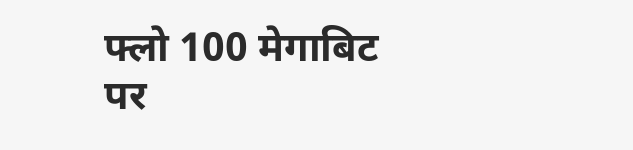फ्लो 100 मेगाबिट पर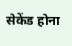सेकेंड होना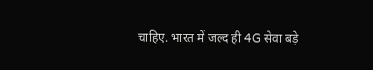चाहिए. भारत में जल्द ही 4G सेवा बड़े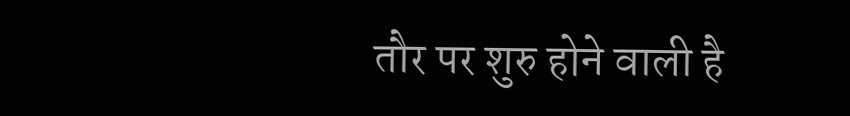तौर पर शुरु होने वाली है